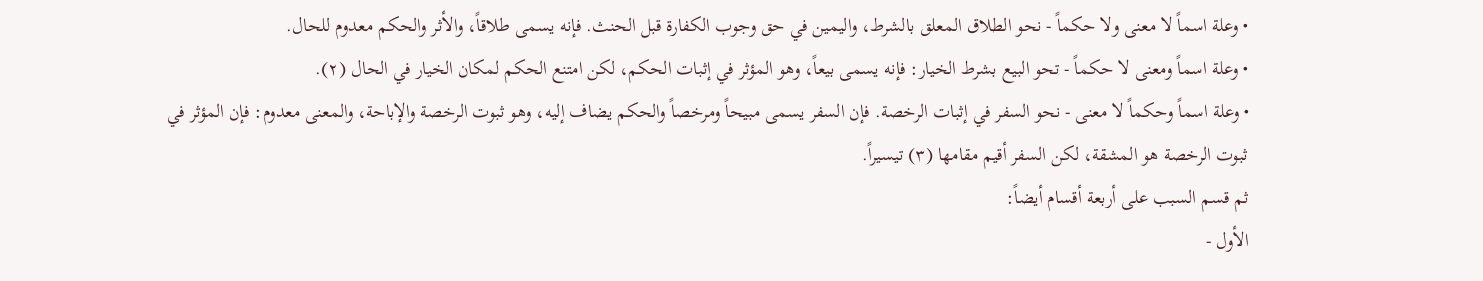• وعلة اسماً لا معنى ولا حكماً - نحو الطلاق المعلق بالشرط، واليمين في حق وجوب الكفارة قبل الحنث. فإنه يسمى طلاقاً، والأثر والحكم معدوم للحال.
• وعلة اسماً ومعنى لا حكماً - تحو البيع بشرط الخيار: فإنه يسمى بيعاً، وهو المؤثر في إثبات الحكم، لكن امتنع الحكم لمكان الخيار في الحال (٢).
• وعلة اسماً وحكماً لا معنى - نحو السفر في إثبات الرخصة. فإن السفر يسمى مبيحاً ومرخصاً والحكم يضاف إليه، وهو ثبوت الرخصة والإباحة، والمعنى معدوم: فإن المؤثر في ثبوت الرخصة هو المشقة، لكن السفر أقيم مقامها (٣) تيسيراً.
ثم قسم السبب على أربعة أقسام أيضاً:
الأول -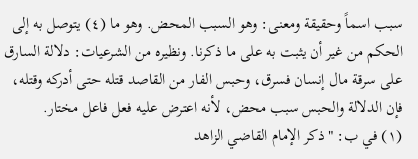سبب اسماً وحقيقة ومعنى: وهو السبب المحض. وهو ما (٤) يتوصل به إلى الحكم من غير أن يثبت به على ما ذكرنا. ونظيره من الشرعيات: دلالة السارق على سرقة مال إنسان فسرق، وحبس الفار من القاصد قتله حتى أدركه وقتله، فإن الدلالة والحبس سبب محض، لأنه اعترض عليه فعل فاعل مختار.
(١) في ب: "ذكر الإمام القاضي الزاهد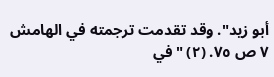أبو زيد". وقد تقدمت ترجمته في الهامش ٧ ص ٧٥. (٢) "في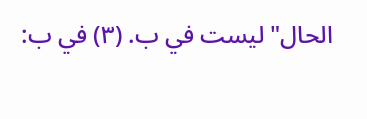الحال" ليست في ب. (٣) في ب: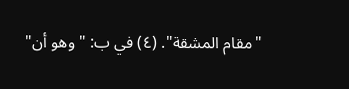"مقام المشقة". (٤) في ب: "وهو أن"